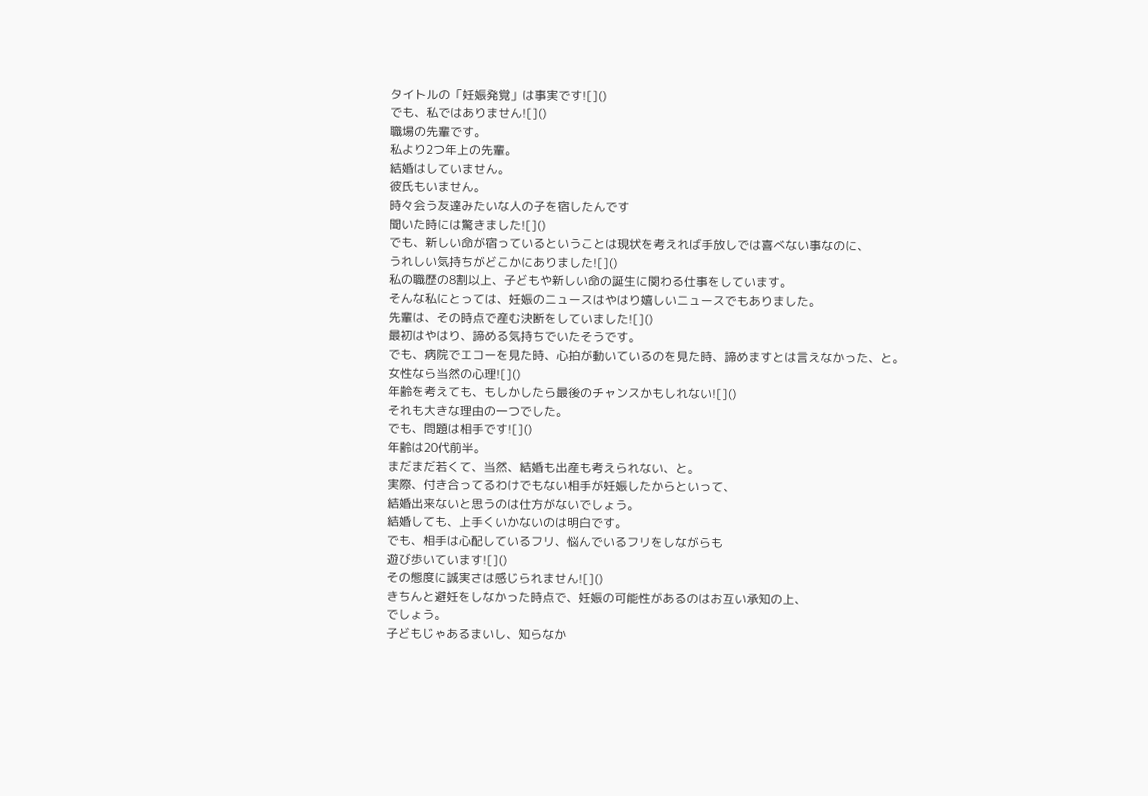タイトルの「妊娠発覚」は事実です![]()
でも、私ではありません![]()
職場の先輩です。
私より2つ年上の先輩。
結婚はしていません。
彼氏もいません。
時々会う友達みたいな人の子を宿したんです
聞いた時には驚きました![]()
でも、新しい命が宿っているということは現状を考えれば手放しでは喜べない事なのに、
うれしい気持ちがどこかにありました![]()
私の職歴の8割以上、子どもや新しい命の誕生に関わる仕事をしています。
そんな私にとっては、妊娠のニュースはやはり嬉しいニュースでもありました。
先輩は、その時点で産む決断をしていました![]()
最初はやはり、諦める気持ちでいたそうです。
でも、病院でエコーを見た時、心拍が動いているのを見た時、諦めますとは言えなかった、と。
女性なら当然の心理![]()
年齢を考えても、もしかしたら最後のチャンスかもしれない![]()
それも大きな理由の一つでした。
でも、問題は相手です![]()
年齢は20代前半。
まだまだ若くて、当然、結婚も出産も考えられない、と。
実際、付き合ってるわけでもない相手が妊娠したからといって、
結婚出来ないと思うのは仕方がないでしょう。
結婚しても、上手くいかないのは明白です。
でも、相手は心配しているフリ、悩んでいるフリをしながらも
遊び歩いています![]()
その態度に誠実さは感じられません![]()
きちんと避妊をしなかった時点で、妊娠の可能性があるのはお互い承知の上、
でしょう。
子どもじゃあるまいし、知らなか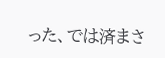った、では済まさ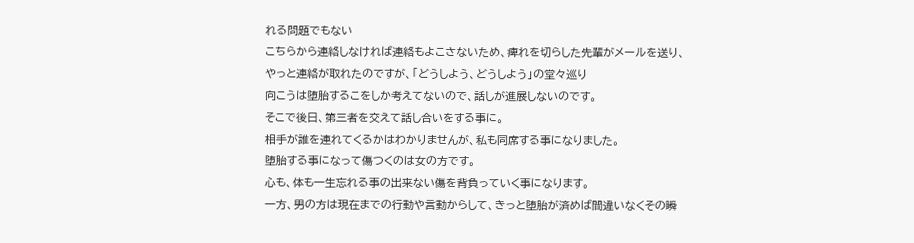れる問題でもない
こちらから連絡しなければ連絡もよこさないため、痺れを切らした先輩がメールを送り、
やっと連絡が取れたのですが、「どうしよう、どうしよう」の堂々巡り
向こうは堕胎するこをしか考えてないので、話しが進展しないのです。
そこで後日、第三者を交えて話し合いをする事に。
相手が誰を連れてくるかはわかりませんが、私も同席する事になりました。
堕胎する事になって傷つくのは女の方です。
心も、体も一生忘れる事の出来ない傷を背負っていく事になります。
一方、男の方は現在までの行動や言動からして、きっと堕胎が済めば間違いなくその瞬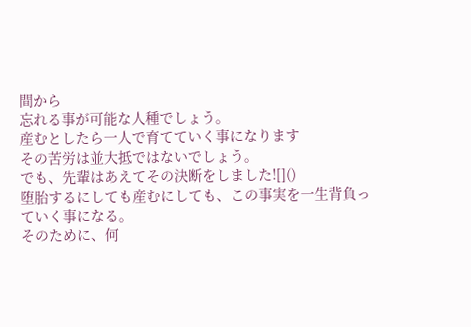間から
忘れる事が可能な人種でしょう。
産むとしたら一人で育てていく事になります
その苦労は並大抵ではないでしょう。
でも、先輩はあえてその決断をしました![]()
堕胎するにしても産むにしても、この事実を一生背負っていく事になる。
そのために、何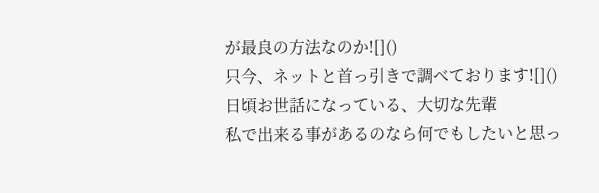が最良の方法なのか![]()
只今、ネットと首っ引きで調べております![]()
日頃お世話になっている、大切な先輩
私で出来る事があるのなら何でもしたいと思っ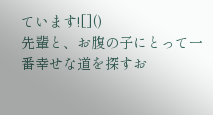ています![]()
先輩と、お腹の子にとって一番幸せな道を探すお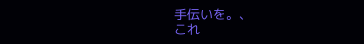手伝いを。、
これ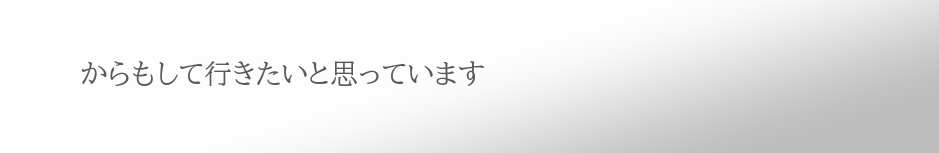からもして行きたいと思っています